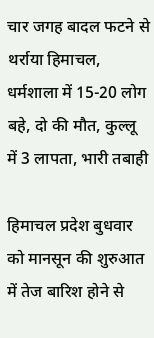चार जगह बादल फटने से थर्राया हिमाचल, धर्मशाला में 15-20 लोग बहे, दो की मौत, कुल्लू में 3 लापता, भारी तबाही

हिमाचल प्रदेश बुधवार को मानसून की शुरुआत में तेज बारिश होने से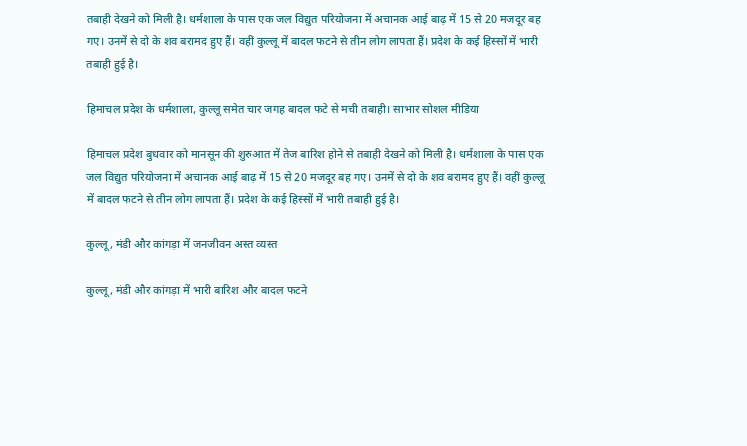तबाही देखने को मिली है। धर्मशाला के पास एक जल विद्युत परियोजना में अचानक आई बाढ़ में 15 से 20 मजदूर बह गए। उनमें से दो के शव बरामद हुए हैं। वहीं कुल्लू में बादल फटने से तीन लोग लापता हैं। प्रदेश के कई हिस्सों में भारी तबाही हुई है।

हिमाचल प्रदेश के धर्मशाला, कुल्लू समेत चार जगह बादल फटे से मची तबाही। साभार सोशल मीडिया

हिमाचल प्रदेश बुधवार को मानसून की शुरुआत में तेज बारिश होने से तबाही देखने को मिली है। धर्मशाला के पास एक जल विद्युत परियोजना में अचानक आई बाढ़ में 15 से 20 मजदूर बह गए। उनमें से दो के शव बरामद हुए हैं। वहीं कुल्लू में बादल फटने से तीन लोग लापता हैं। प्रदेश के कई हिस्सों में भारी तबाही हुई है।

कुल्लू, मंडी और कांगड़ा में जनजीवन अस्त व्यस्त

कुल्लू, मंडी और कांगड़ा में भारी बारिश और बादल फटने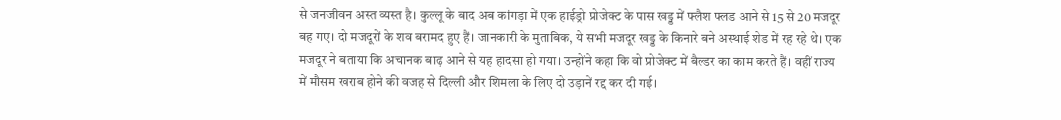से जनजीवन अस्त व्यस्त है। कुल्लू के बाद अब कांगड़ा में एक हाईड्रो प्रोजेक्ट के पास खड्ड में फ्लैश फ्लड आने से 15 से 20 मजदूर बह गए। दो मजदूरों के शव बरामद हुए हैं। जानकारी के मुताबिक, ये सभी मजदूर खड्ड के किनारे बने अस्थाई शेड में रह रहे थे। एक मजदूर ने बताया कि अचानक बाढ़ आने से यह हादसा हो गया। उन्होंने कहा कि वो प्रोजेक्ट में बैल्डर का काम करते हैं। वहीं राज्य में मौसम खराब होने की वजह से दिल्ली और शिमला के लिए दो उड़ानें रद्द कर दी गई।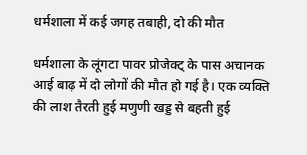धर्मशाला में कई जगह तबाही, दो की मौत

धर्मशाला के लूंगटा पावर प्रोजेक्ट् के पास अचानक आई बाढ़ में दो लोगों की मौत हो गई है। एक व्यक्ति की लाश तैरती हुई मणुणी खड्ड से बहती हुई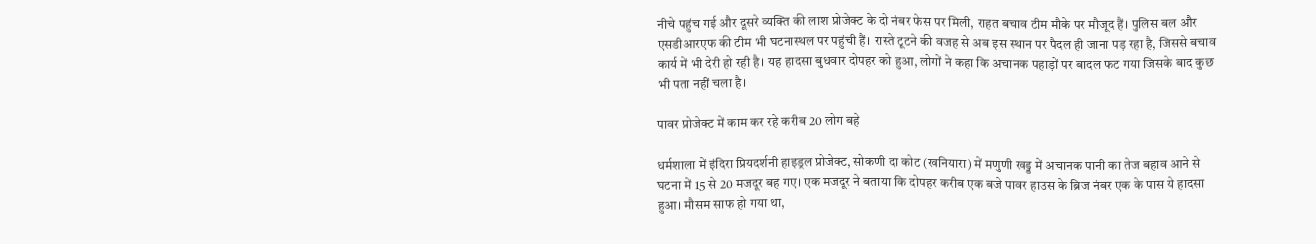नीचे पहुंच गई और दूसरे व्यक्ति की लाश प्रोजेक्ट के दो नंबर फेस पर मिली, राहत बचाव टीम मौके पर मौजूद हैं। पुलिस बल और एसडीआरएफ की टीम भी घटनास्थल पर पहुंची हैं। रास्ते टूटने की वजह से अब इस स्थान पर पैदल ही जाना पड़ रहा है, जिससे बचाव कार्य में भी देरी हो रही है। यह हादसा बुधवार दोपहर को हुआ, लोगों ने कहा कि अचानक पहाड़ों पर बादल फट गया जिसके बाद कुछ भी पता नहीं चला है।

पावर प्रोजेक्ट में काम कर रहे करीब 20 लोग बहे

धर्मशाला में इंदिरा प्रियदर्शनी हाइड्रल प्रोजेक्ट, सोकणी दा कोट (खनियारा) में मणुणी खड्ड में अचानक पानी का तेज बहाव आने से घटना में 15 से 20 मजदूर बह गए। एक मजदूर ने बताया कि दोपहर करीब एक बजे पावर हाउस के ब्रिज नंबर एक के पास ये हादसा हुआ। मौसम साफ हो गया था,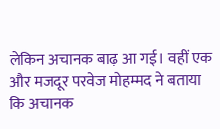लेकिन अचानक बाढ़ आ गई। वहीं एक और मजदूर परवेज मोहम्मद ने बताया कि अचानक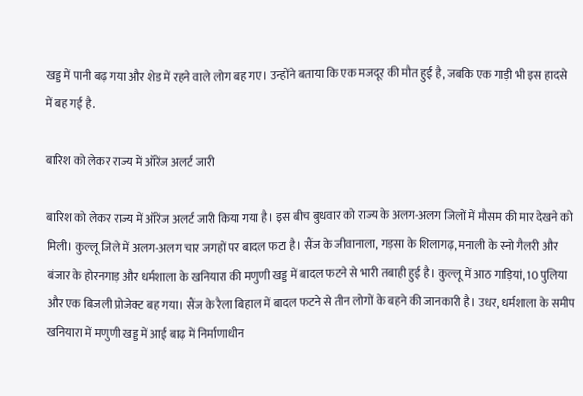खड्ड में पानी बढ़ गया और शेड में रहने वाले लोग बह गए। उन्होंने बताया कि एक मजदूर की मौत हुई है, जबकि एक गाड़ी भी इस हादसे में बह गई है.

बारिश को लेकर राज्य में ऑरेंज अलर्ट जारी

बारिश को लेकर राज्य में ऑरेंज अलर्ट जारी किया गया है। इस बीच बुधवार को राज्य के अलग-अलग जिलों में मौसम की मार देखने को मिली। कुल्लू जिले में अलग-अलग चार जगहों पर बादल फटा है। सैंज के जीवानाला, गड़सा के शिलागढ़, मनाली के स्नो गैलरी और बंजार के होरनगाड़ और धर्मशाला के खनियारा की मणुणी खड्ड में बादल फटने से भारी तबाही हुई है। कुल्लू में आठ गाड़ियां, 10 पुलिया और एक बिजली प्रोजेक्ट बह गया। सैंज के रैला बिहाल में बादल फटने से तीन लोगों के बहने की जानकारी है। उधर, धर्मशाला के समीप खनियारा में मणुणी खड्ड में आई बाढ़ में निर्माणाधीन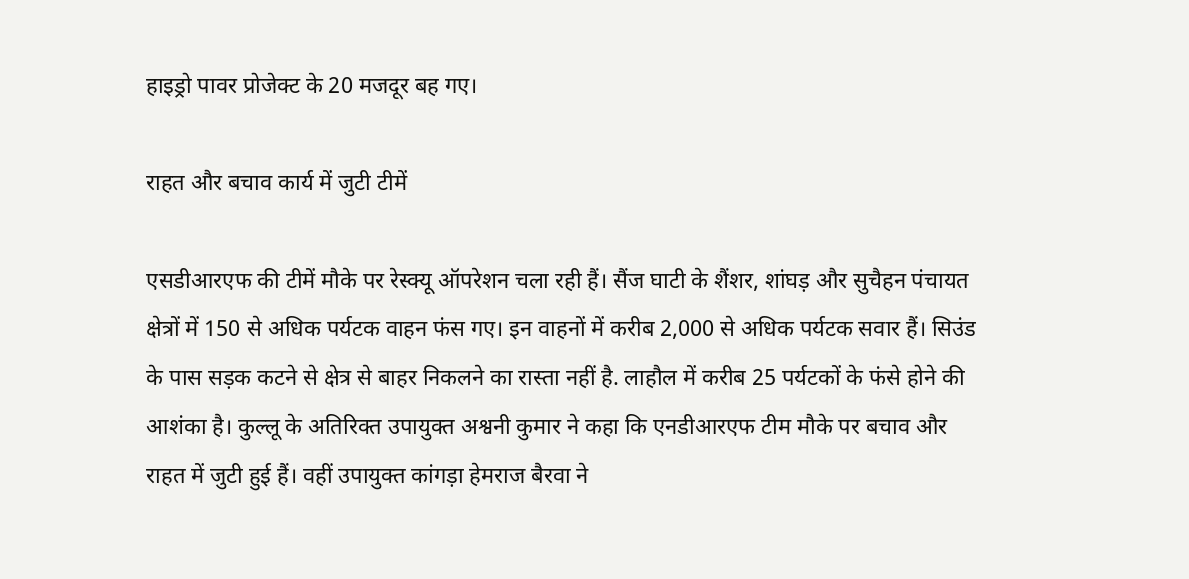हाइड्रो पावर प्रोजेक्ट के 20 मजदूर बह गए।

राहत और बचाव कार्य में जुटी टीमें

एसडीआरएफ की टीमें मौके पर रेस्क्यू ऑपरेशन चला रही हैं। सैंज घाटी के शैंशर, शांघड़ और सुचैहन पंचायत क्षेत्रों में 150 से अधिक पर्यटक वाहन फंस गए। इन वाहनों में करीब 2,000 से अधिक पर्यटक सवार हैं। सिउंड के पास सड़क कटने से क्षेत्र से बाहर निकलने का रास्ता नहीं है. लाहौल में करीब 25 पर्यटकों के फंसे होने की आशंका है। कुल्लू के अतिरिक्त उपायुक्त अश्वनी कुमार ने कहा कि एनडीआरएफ टीम मौके पर बचाव और राहत में जुटी हुई हैं। वहीं उपायुक्त कांगड़ा हेमराज बैरवा ने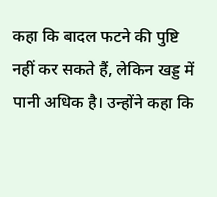कहा कि बादल फटने की पुष्टि नहीं कर सकते हैं, लेकिन खड्ड में पानी अधिक है। उन्होंने कहा कि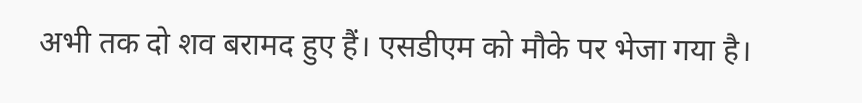अभी तक दो शव बरामद हुए हैं। एसडीएम को मौके पर भेजा गया है।